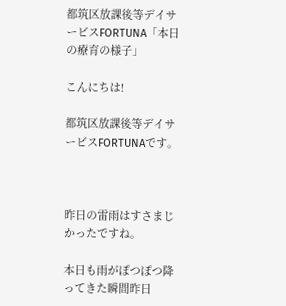都筑区放課後等デイサービスFORTUNA「本日の療育の様子」

こんにちは!

都筑区放課後等デイサービスFORTUNAです。



昨日の雷雨はすさまじかったですね。

本日も雨がぽつぽつ降ってきた瞬間昨日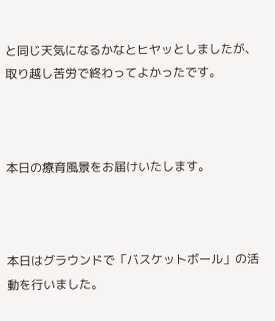と同じ天気になるかなとヒヤッとしましたが、取り越し苦労で終わってよかったです。



本日の療育風景をお届けいたします。



本日はグラウンドで「バスケットボール」の活動を行いました。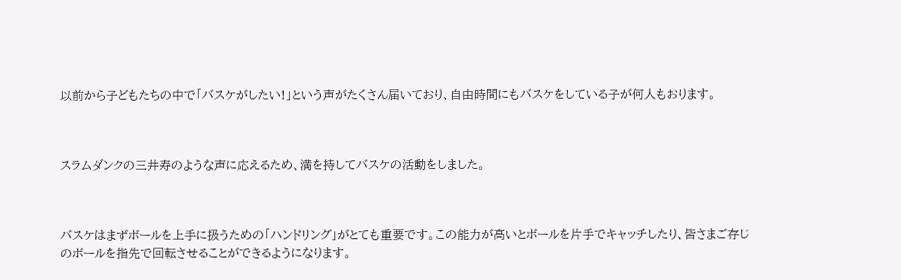以前から子どもたちの中で「バスケがしたい!」という声がたくさん届いており、自由時間にもバスケをしている子が何人もおります。



スラムダンクの三井寿のような声に応えるため、満を持してバスケの活動をしました。



バスケはまずボールを上手に扱うための「ハンドリング」がとても重要です。この能力が高いとボールを片手でキャッチしたり、皆さまご存じのボールを指先で回転させることができるようになります。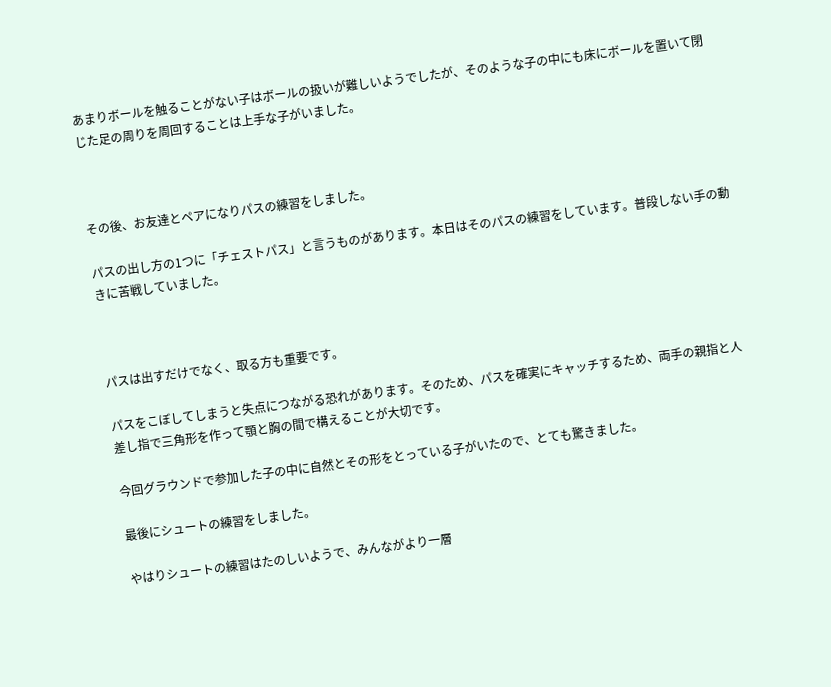あまりボールを触ることがない子はボールの扱いが難しいようでしたが、そのような子の中にも床にボールを置いて閉じた足の周りを周回することは上手な子がいました。



その後、お友達とペアになりパスの練習をしました。

パスの出し方の1つに「チェストパス」と言うものがあります。本日はそのパスの練習をしています。普段しない手の動きに苦戦していました。



パスは出すだけでなく、取る方も重要です。

パスをこぼしてしまうと失点につながる恐れがあります。そのため、パスを確実にキャッチするため、両手の親指と人差し指で三角形を作って顎と胸の間で構えることが大切です。

今回グラウンドで参加した子の中に自然とその形をとっている子がいたので、とても驚きました。

最後にシュートの練習をしました。

やはりシュートの練習はたのしいようで、みんながより一層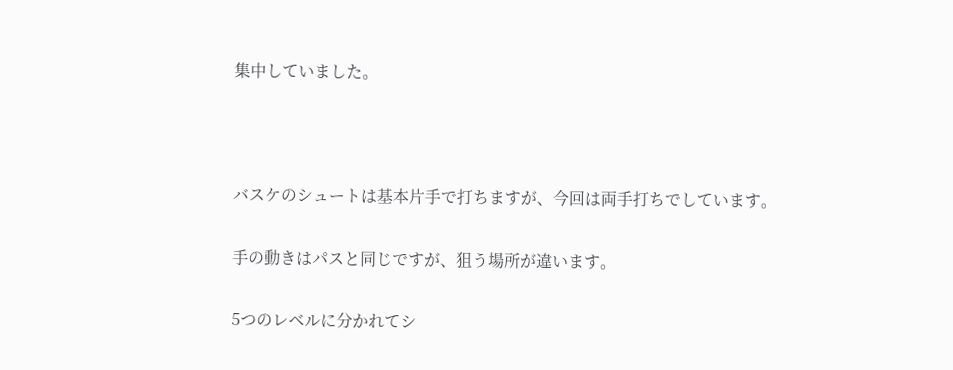集中していました。



バスケのシュートは基本片手で打ちますが、今回は両手打ちでしています。

手の動きはパスと同じですが、狙う場所が違います。

5つのレベルに分かれてシ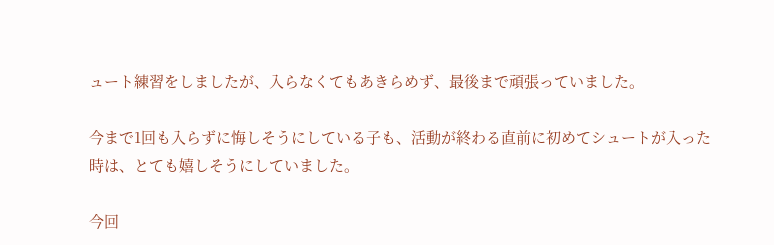ュート練習をしましたが、入らなくてもあきらめず、最後まで頑張っていました。

今まで1回も入らずに悔しそうにしている子も、活動が終わる直前に初めてシュートが入った時は、とても嬉しそうにしていました。

今回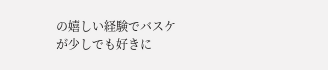の嬉しい経験でバスケが少しでも好きに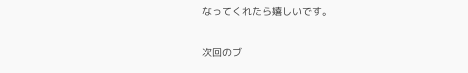なってくれたら嬉しいです。

次回のブ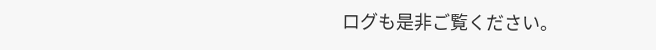ログも是非ご覧ください。